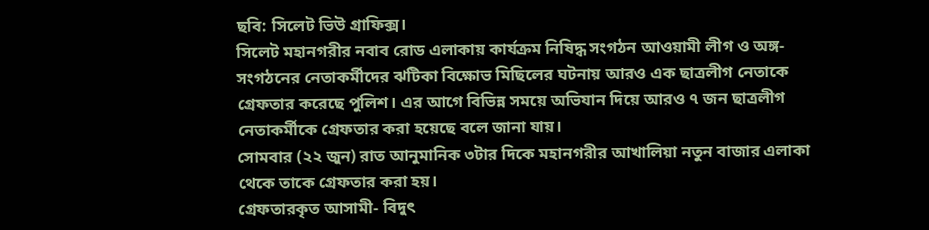ছবি: সিলেট ভিউ গ্রাফিক্স।
সিলেট মহানগরীর নবাব রোড এলাকায় কার্যক্রম নিষিদ্ধ সংগঠন আওয়ামী লীগ ও অঙ্গ-সংগঠনের নেতাকর্মীদের ঝটিকা বিক্ষোভ মিছিলের ঘটনায় আরও এক ছাত্রলীগ নেতাকে গ্রেফতার করেছে পুলিশ। এর আগে বিভিন্ন সময়ে অভিযান দিয়ে আরও ৭ জন ছাত্রলীগ নেতাকর্মীকে গ্রেফতার করা হয়েছে বলে জানা যায়।
সোমবার (২২ জুন) রাত আনুমানিক ৩টার দিকে মহানগরীর আখালিয়া নতুন বাজার এলাকা থেকে তাকে গ্রেফতার করা হয়।
গ্রেফতারকৃত আসামী- বিদুৎ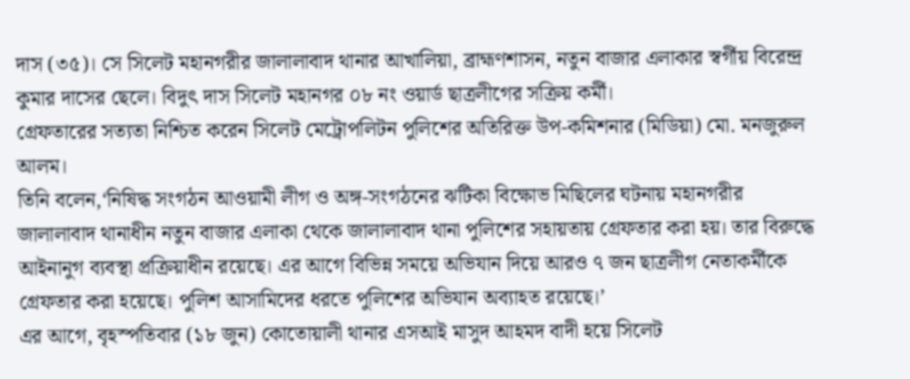দাস (৩৫)। সে সিলেট মহানগরীর জালালাবাদ থানার আখালিয়া, ব্রাহ্মণশাসন, নতুন বাজার এলাকার স্বর্গীয় বিরেন্দ্র কুমার দাসের ছেলে। বিদুৎ দাস সিলেট মহানগর ০৮ নং ওয়ার্ড ছাত্রলীগের সক্রিয় কর্মী।
গ্রেফতারের সত্যতা নিশ্চিত করেন সিলেট মেট্রোপলিটন পুলিশের অতিরিক্ত উপ-কমিশনার (মিডিয়া) মো. মনজুরুল আলম।
তিনি বলেন,‘নিষিদ্ধ সংগঠন আওয়ামী লীগ ও অঙ্গ-সংগঠনের ঝটিকা বিক্ষোভ মিছিলের ঘটনায় মহানগরীর জালালাবাদ থানাধীন নতুন বাজার এলাকা থেকে জালালাবাদ থানা পুলিশের সহায়তায় গ্রেফতার করা হয়। তার বিরুদ্ধে আইনানুগ ব্যবস্থা প্রক্রিয়াধীন রয়েছে। এর আগে বিভিন্ন সময়ে অভিযান দিয়ে আরও ৭ জন ছাত্রলীগ নেতাকর্মীকে গ্রেফতার করা হয়েছে। পুলিশ আসামিদের ধরতে পুলিশের অভিযান অব্যাহত রয়েছে।’
এর আগে, বৃহস্পতিবার (১৮ জুন) কোতোয়ালী থানার এসআই মাসুদ আহমদ বাদী হয়ে সিলেট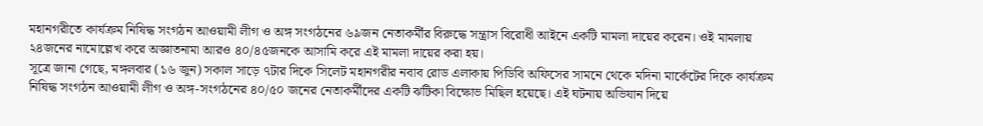মহানগরীতে কার্যক্রম নিষিদ্ধ সংগঠন আওয়ামী লীগ ও অঙ্গ সংগঠনের ৬৯জন নেতাকর্মীর বিরুদ্ধে সন্ত্রাস বিরোধী আইনে একটি মামলা দায়ের করেন। ওই মামলায় ২৪জনের নামোল্লেখ করে অজ্ঞাতনামা আরও ৪০/৪৫জনকে আসামি করে এই মামলা দায়ের করা হয়।
সূত্রে জানা গেছে, মঙ্গলবার (১৬ জুন) সকাল সাড়ে ৭টার দিকে সিলেট মহানগরীর নবাব রোড এলাকায় পিডিবি অফিসের সামনে থেকে মদিনা মার্কেটের দিকে কার্যক্রম নিষিদ্ধ সংগঠন আওয়ামী লীগ ও অঙ্গ-সংগঠনের ৪০/৫০ জনের নেতাকর্মীদের একটি ঝটিকা বিক্ষোভ মিছিল হয়েছে। এই ঘটনায় অভিযান দিয়ে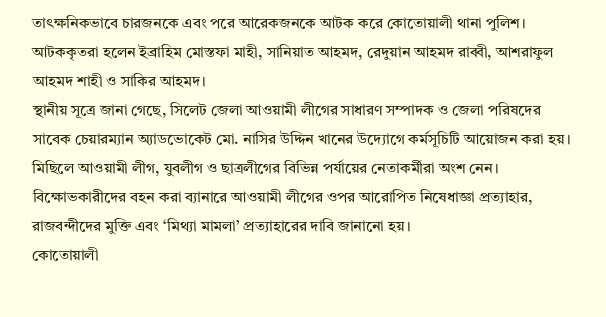তাৎক্ষনিকভাবে চারজনকে এবং পরে আরেকজনকে আটক করে কোতোয়ালী থানা পুলিশ। আটককৃতরা হলেন ইব্রাহিম মোস্তফা মাহী, সানিয়াত আহমদ, রেদুয়ান আহমদ রাব্বী, আশরাফুল আহমদ শাহী ও সাকির আহমদ।
স্থানীয় সূত্রে জানা গেছে, সিলেট জেলা আওয়ামী লীগের সাধারণ সম্পাদক ও জেলা পরিষদের সাবেক চেয়ারম্যান অ্যাডভোকেট মো. নাসির উদ্দিন খানের উদ্যোগে কর্মসূচিটি আয়োজন করা হয়। মিছিলে আওয়ামী লীগ, যুবলীগ ও ছাত্রলীগের বিভিন্ন পর্যায়ের নেতাকর্মীরা অংশ নেন। বিক্ষোভকারীদের বহন করা ব্যানারে আওয়ামী লীগের ওপর আরোপিত নিষেধাজ্ঞা প্রত্যাহার, রাজবন্দীদের মুক্তি এবং ‘মিথ্যা মামলা’ প্রত্যাহারের দাবি জানানো হয়।
কোতোয়ালী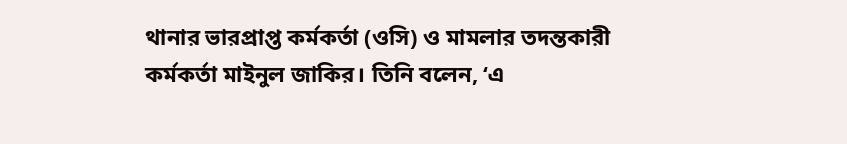থানার ভারপ্রাপ্ত কর্মকর্তা (ওসি) ও মামলার তদন্তকারী কর্মকর্তা মাইনুল জাকির। তিনি বলেন, ‘এ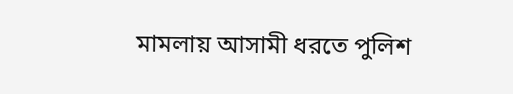মামলায় আসামী ধরতে পুলিশ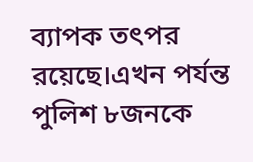ব্যাপক তৎপর রয়েছে।এখন পর্যন্ত পুলিশ ৮জনকে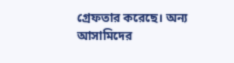গ্রেফতার করেছে। অন্য আসামিদের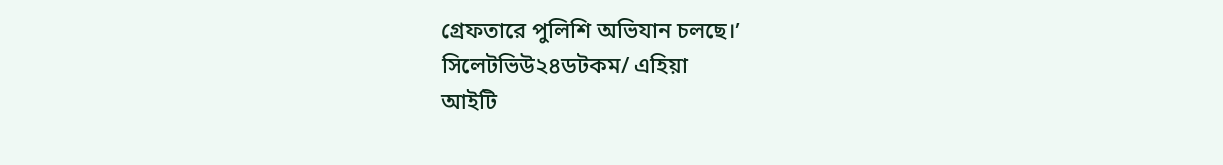গ্রেফতারে পুলিশি অভিযান চলছে।’
সিলেটভিউ২৪ডটকম/ এহিয়া
আইটি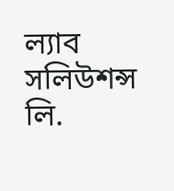ল্যাব সলিউশন্স লি.